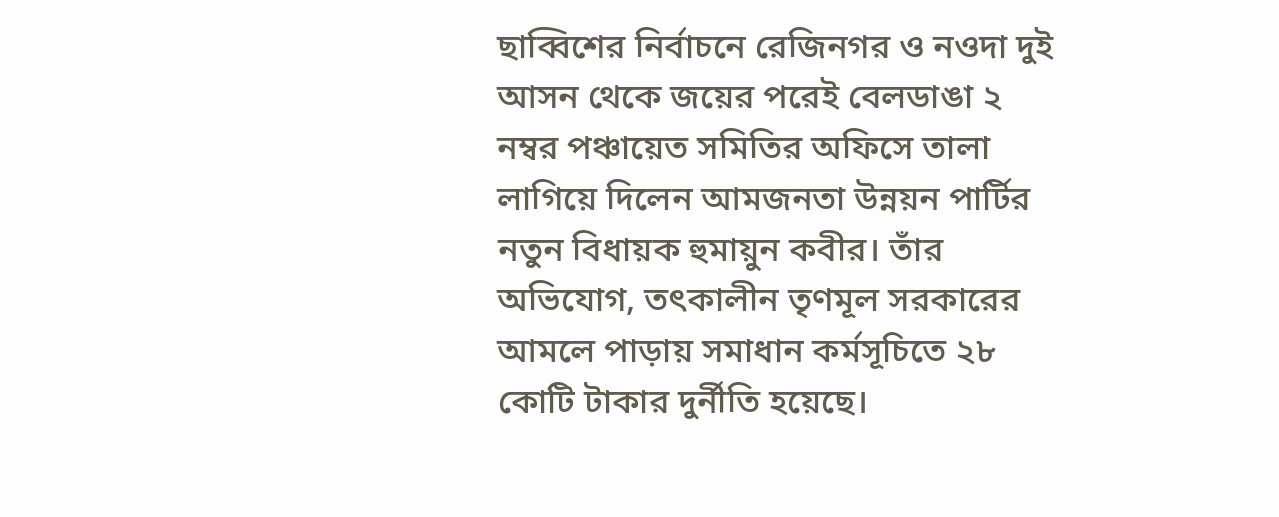ছাব্বিশের নির্বাচনে রেজিনগর ও নওদা দুই আসন থেকে জয়ের পরেই বেলডাঙা ২ নম্বর পঞ্চায়েত সমিতির অফিসে তালা লাগিয়ে দিলেন আমজনতা উন্নয়ন পার্টির নতুন বিধায়ক হুমায়ুন কবীর। তাঁর অভিযোগ, তৎকালীন তৃণমূল সরকারের আমলে পাড়ায় সমাধান কর্মসূচিতে ২৮ কোটি টাকার দুর্নীতি হয়েছে।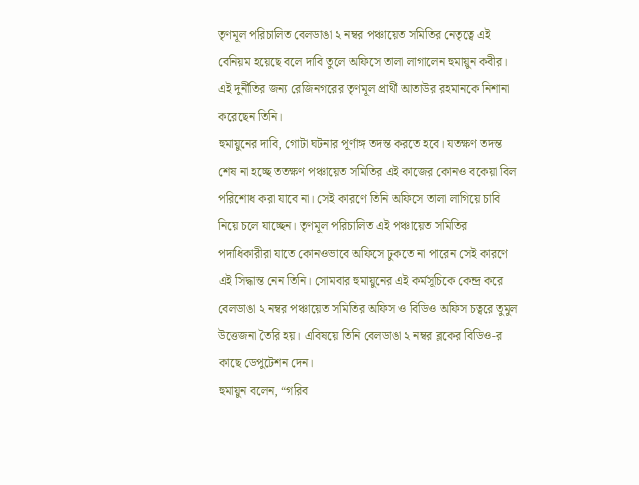তৃণমূল পরিচালিত বেলডাঙা ২ নম্বর পঞ্চায়েত সমিতির নেতৃত্বে এই বেনিয়ম হয়েছে বলে দাবি তুলে অফিসে তালা লাগালেন হুমায়ুন কবীর। এই দুর্নীতির জন্য রেজিনগরের তৃণমূল প্রার্থী আতাউর রহমানকে নিশানা করেছেন তিনি।
হুমায়ুনের দাবি, গোটা ঘটনার পূর্ণাঙ্গ তদন্ত করতে হবে। যতক্ষণ তদন্ত শেষ না হচ্ছে ততক্ষণ পঞ্চায়েত সমিতির এই কাজের কোনও বকেয়া বিল পরিশোধ করা যাবে না। সেই কারণে তিনি অফিসে তালা লাগিয়ে চাবি নিয়ে চলে যাচ্ছেন। তৃণমূল পরিচালিত এই পঞ্চায়েত সমিতির পদাধিকারীরা যাতে কোনওভাবে অফিসে ঢুকতে না পারেন সেই কারণে এই সিদ্ধান্ত নেন তিনি। সোমবার হুমায়ুনের এই কর্মসূচিকে কেন্দ্র করে বেলডাঙা ২ নম্বর পঞ্চায়েত সমিতির অফিস ও বিডিও অফিস চত্বরে তুমুল উত্তেজনা তৈরি হয়। এবিষয়ে তিনি বেলডাঙা ২ নম্বর ব্লকের বিডিও-র কাছে ডেপুটেশন দেন।
হুমায়ুন বলেন, “গরিব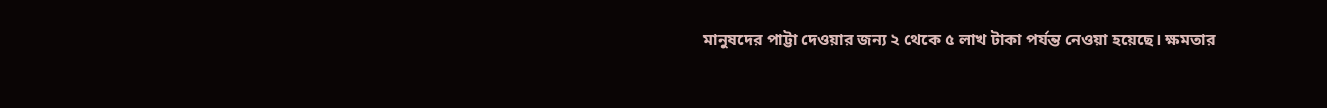মানুষদের পাট্টা দেওয়ার জন্য ২ থেকে ৫ লাখ টাকা পর্যন্ত নেওয়া হয়েছে। ক্ষমতার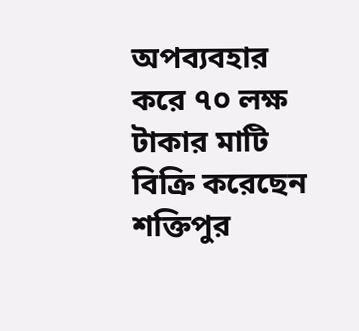অপব্যবহার করে ৭০ লক্ষ টাকার মাটি বিক্রি করেছেন শক্তিপুর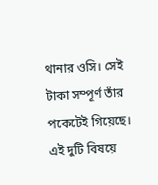থানার ওসি। সেই টাকা সম্পূর্ণ তাঁর পকেটেই গিয়েছে। এই দুটি বিষয়ে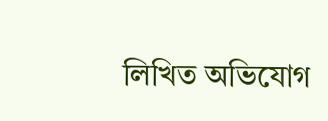লিখিত অভিযোগ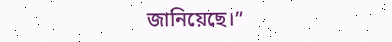জানিয়েছে।”